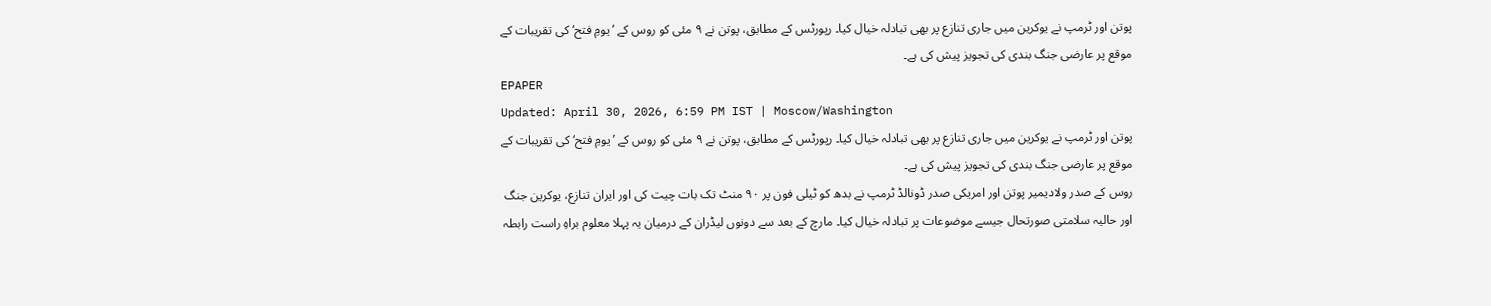پوتن اور ٹرمپ نے یوکرین میں جاری تنازع پر بھی تبادلہ خیال کیا۔ رپورٹس کے مطابق، پوتن نے ۹ مئی کو روس کے ’یومِ فتح‘ کی تقریبات کے موقع پر عارضی جنگ بندی کی تجویز پیش کی ہے۔
EPAPER
Updated: April 30, 2026, 6:59 PM IST | Moscow/Washington
پوتن اور ٹرمپ نے یوکرین میں جاری تنازع پر بھی تبادلہ خیال کیا۔ رپورٹس کے مطابق، پوتن نے ۹ مئی کو روس کے ’یومِ فتح‘ کی تقریبات کے موقع پر عارضی جنگ بندی کی تجویز پیش کی ہے۔
روس کے صدر ولادیمیر پوتن اور امریکی صدر ڈونالڈ ٹرمپ نے بدھ کو ٹیلی فون پر ۹۰ منٹ تک بات چیت کی اور ایران تنازع، یوکرین جنگ اور حالیہ سلامتی صورتحال جیسے موضوعات پر تبادلہ خیال کیا۔ مارچ کے بعد سے دونوں لیڈران کے درمیان یہ پہلا معلوم براہِ راست رابطہ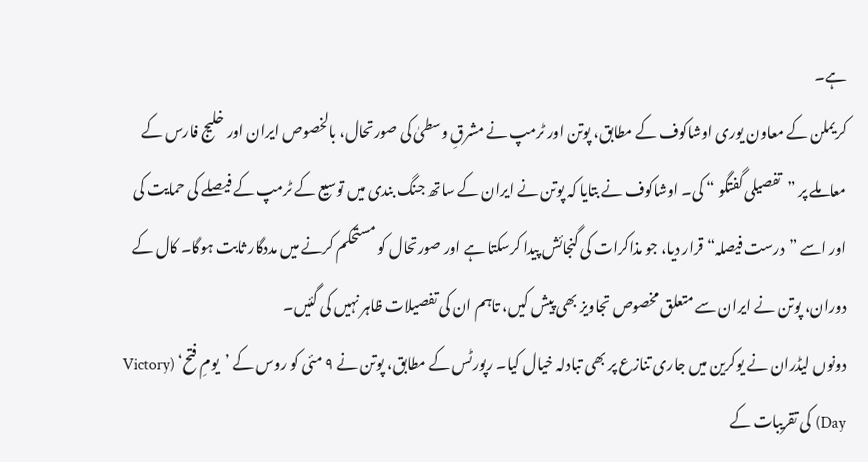ہے۔
کریملن کے معاون یوری اوشاکوف کے مطابق، پوتن اور ٹرمپ نے مشرقِ وسطیٰ کی صورتحال، بالخصوص ایران اور خلیج فارس کے معاملے پر ”تفصیلی گفتگو “ کی۔ اوشاکوف نے بتایا کہ پوتن نے ایران کے ساتھ جنگ بندی میں توسیع کے ٹرمپ کے فیصلے کی حمایت کی اور اسے ”درست فیصلہ“ قرار دیا، جو مذاکرات کی گنجائش پیدا کرسکتا ہے اور صورتحال کو مستحکم کرنے میں مددگار ثابت ہوگا۔ کال کے دوران، پوتن نے ایران سے متعلق مخصوص تجاویز بھی پیش کیں، تاہم ان کی تفصیلات ظاہر نہیں کی گئیں۔
دونوں لیڈران نے یوکرین میں جاری تنازع پر بھی تبادلہ خیال کیا۔ رپورٹس کے مطابق، پوتن نے ۹ مئی کو روس کے ’یومِ فتح‘ (Victory Day) کی تقریبات کے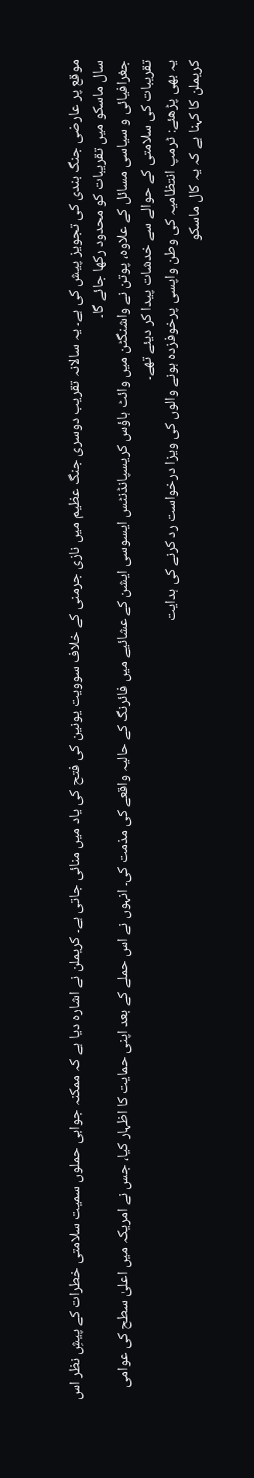موقع پر عارضی جنگ بندی کی تجویز پیش کی ہے۔ یہ سالانہ تقریب دوسری جنگ عظیم میں نازی جرمنی کے خلاف سوویت یونین کی فتح کی یاد میں منائی جاتی ہے۔ کریملن نے اشارہ دیا ہے کہ ممکنہ جوابی حملوں سمیت سلامتی خطرات کے پیشِ نظر اس سال ماسکو میں تقریبات کو محدود رکھا جائے گا۔
جغرافیائی و سیاسی مسائل کے علاوہ، پوتن نے واشنگٹن میں وائٹ ہاؤس کریسپانڈنٹس ایسوسی ایشن کے عشائیے میں فائرنگ کے حالیہ واقعے کی مذمت کی۔ انہوں نے اس حملے کے بعد اپنی حمایت کا اظہار کیا، جس نے امریکہ میں اعلیٰ سطح کی عوامی تقریبات کی سلامتی کے حوالے سے خدشات پیدا کر دیئے تھے۔
یہ بھی پڑھئے: ٹرمپ انتظامیہ کی وطن واپسی پرخوفزدہ ہونے والوں کی ویزا درخواست رد کرنے کی ہدایت
کریملن کا کہنا ہے کہ یہ کال ماسکو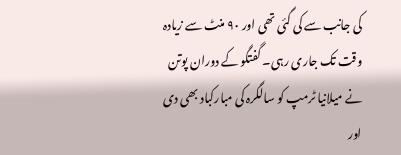کی جانب سے کی گئی تھی اور ۹۰ منٹ سے زیادہ وقت تک جاری رہی۔ گفتگو کے دوران پوتن نے میلانیا ٹرمپ کو سالگرہ کی مبارکباد بھی دی اور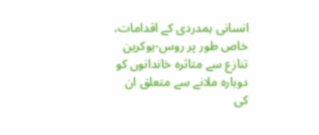انسانی ہمدردی کے اقدامات، خاص طور پر روس-یوکرین تنازع سے متاثرہ خاندانوں کو دوبارہ ملانے سے متعلق ان کی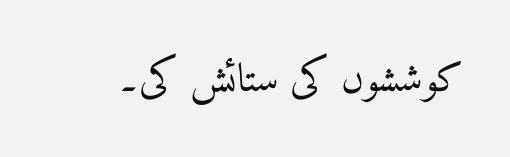کوششوں کی ستائش کی۔